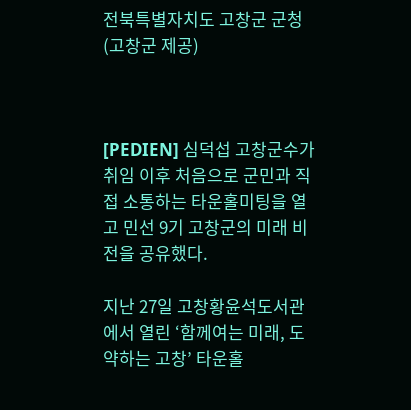전북특별자치도 고창군 군청 (고창군 제공)



[PEDIEN] 심덕섭 고창군수가 취임 이후 처음으로 군민과 직접 소통하는 타운홀미팅을 열고 민선 9기 고창군의 미래 비전을 공유했다.

지난 27일 고창황윤석도서관에서 열린 ‘함께여는 미래, 도약하는 고창’ 타운홀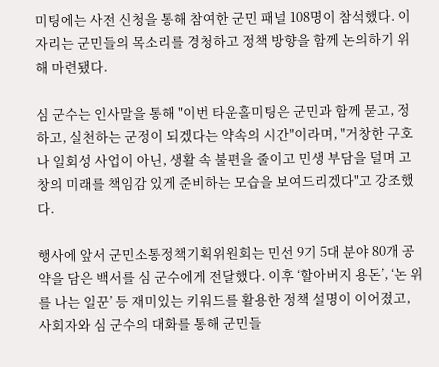미팅에는 사전 신청을 통해 참여한 군민 패널 108명이 참석했다. 이 자리는 군민들의 목소리를 경청하고 정책 방향을 함께 논의하기 위해 마련됐다.

심 군수는 인사말을 통해 "이번 타운홀미팅은 군민과 함께 묻고, 정하고, 실천하는 군정이 되겠다는 약속의 시간"이라며, "거창한 구호나 일회성 사업이 아닌, 생활 속 불편을 줄이고 민생 부담을 덜며 고창의 미래를 책임감 있게 준비하는 모습을 보여드리겠다"고 강조했다.

행사에 앞서 군민소통정책기획위원회는 민선 9기 5대 분야 80개 공약을 담은 백서를 심 군수에게 전달했다. 이후 ‘할아버지 용돈’, ‘논 위를 나는 일꾼’ 등 재미있는 키워드를 활용한 정책 설명이 이어졌고, 사회자와 심 군수의 대화를 통해 군민들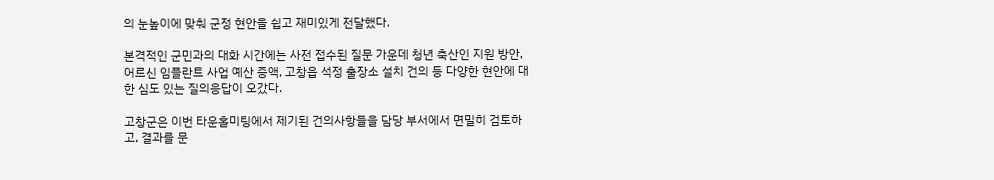의 눈높이에 맞춰 군정 현안을 쉽고 재미있게 전달했다.

본격적인 군민과의 대화 시간에는 사전 접수된 질문 가운데 청년 축산인 지원 방안, 어르신 임플란트 사업 예산 증액, 고창읍 석정 출장소 설치 건의 등 다양한 현안에 대한 심도 있는 질의응답이 오갔다.

고창군은 이번 타운홀미팅에서 제기된 건의사항들을 담당 부서에서 면밀히 검토하고, 결과를 문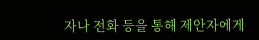자나 전화 등을 통해 제안자에게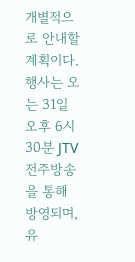개별적으로 안내할 계획이다. 행사는 오는 31일 오후 6시 30분 JTV전주방송을 통해 방영되며, 유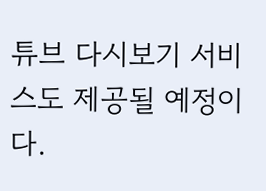튜브 다시보기 서비스도 제공될 예정이다.